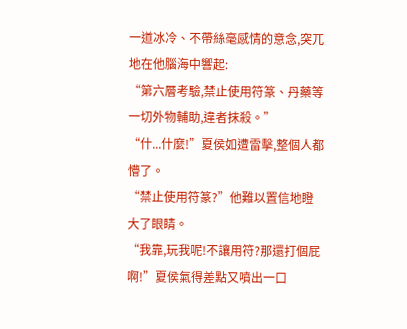一道冰冷、不帶絲毫感情的意念,突兀地在他腦海中響起:
“第六層考驗,禁止使用符篆、丹藥等一切外物輔助,違者抹殺。”
“什...什麼!”夏侯如遭雷擊,整個人都懵了。
“禁止使用符篆?”他難以置信地瞪大了眼睛。
“我靠,玩我呢!不讓用符?那還打個屁啊!”夏侯氣得差點又噴出一口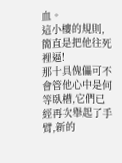血。
這小樓的規則,簡直是把他往死裡逼!
那十具傀儡可不會管他心中是何等臥槽,它們已經再次舉起了手臂,新的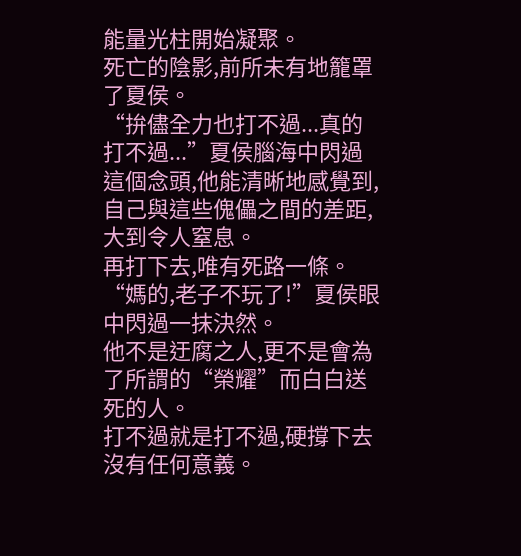能量光柱開始凝聚。
死亡的陰影,前所未有地籠罩了夏侯。
“拚儘全力也打不過...真的打不過...”夏侯腦海中閃過這個念頭,他能清晰地感覺到,自己與這些傀儡之間的差距,大到令人窒息。
再打下去,唯有死路一條。
“媽的,老子不玩了!”夏侯眼中閃過一抹決然。
他不是迂腐之人,更不是會為了所謂的“榮耀”而白白送死的人。
打不過就是打不過,硬撐下去沒有任何意義。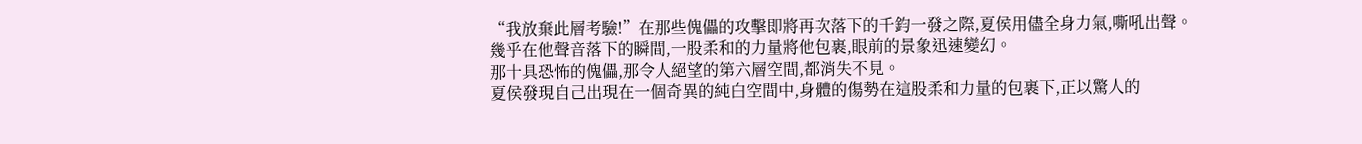“我放棄此層考驗!”在那些傀儡的攻擊即將再次落下的千鈞一發之際,夏侯用儘全身力氣,嘶吼出聲。
幾乎在他聲音落下的瞬間,一股柔和的力量將他包裹,眼前的景象迅速變幻。
那十具恐怖的傀儡,那令人絕望的第六層空間,都消失不見。
夏侯發現自己出現在一個奇異的純白空間中,身體的傷勢在這股柔和力量的包裹下,正以驚人的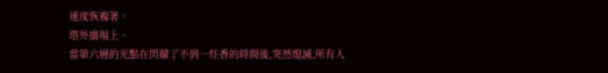速度恢複著。
塔外廣場上。
當第六層的光點在閃耀了不到一炷香的時間後,突然熄滅,所有人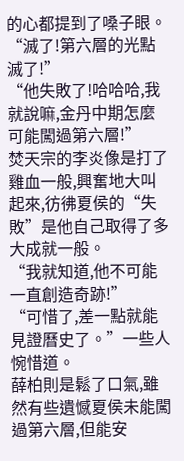的心都提到了嗓子眼。
“滅了!第六層的光點滅了!”
“他失敗了!哈哈哈,我就說嘛,金丹中期怎麼可能闖過第六層!”
焚天宗的李炎像是打了雞血一般,興奮地大叫起來,彷彿夏侯的“失敗”是他自己取得了多大成就一般。
“我就知道,他不可能一直創造奇跡!”
“可惜了,差一點就能見證曆史了。”一些人惋惜道。
薛柏則是鬆了口氣,雖然有些遺憾夏侯未能闖過第六層,但能安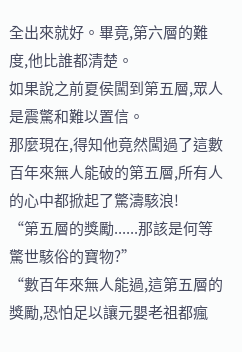全出來就好。畢竟,第六層的難度,他比誰都清楚。
如果說之前夏侯闖到第五層,眾人是震驚和難以置信。
那麼現在,得知他竟然闖過了這數百年來無人能破的第五層,所有人的心中都掀起了驚濤駭浪!
“第五層的獎勵......那該是何等驚世駭俗的寶物?”
“數百年來無人能過,這第五層的獎勵,恐怕足以讓元嬰老祖都瘋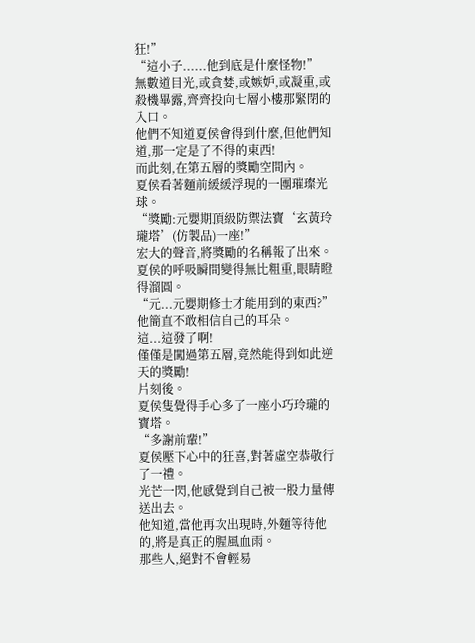狂!”
“這小子......他到底是什麼怪物!”
無數道目光,或貪婪,或嫉妒,或凝重,或殺機畢露,齊齊投向七層小樓那緊閉的入口。
他們不知道夏侯會得到什麼,但他們知道,那一定是了不得的東西!
而此刻,在第五層的獎勵空間內。
夏侯看著麵前緩緩浮現的一團璀璨光球。
“獎勵:元嬰期頂級防禦法寶‘玄黃玲瓏塔’(仿製品)一座!”
宏大的聲音,將獎勵的名稱報了出來。
夏侯的呼吸瞬間變得無比粗重,眼睛瞪得溜圓。
“元...元嬰期修士才能用到的東西?”
他簡直不敢相信自己的耳朵。
這...這發了啊!
僅僅是闖過第五層,竟然能得到如此逆天的獎勵!
片刻後。
夏侯隻覺得手心多了一座小巧玲瓏的寶塔。
“多謝前輩!”
夏侯壓下心中的狂喜,對著虛空恭敬行了一禮。
光芒一閃,他感覺到自己被一股力量傳送出去。
他知道,當他再次出現時,外麵等待他的,將是真正的腥風血雨。
那些人,絕對不會輕易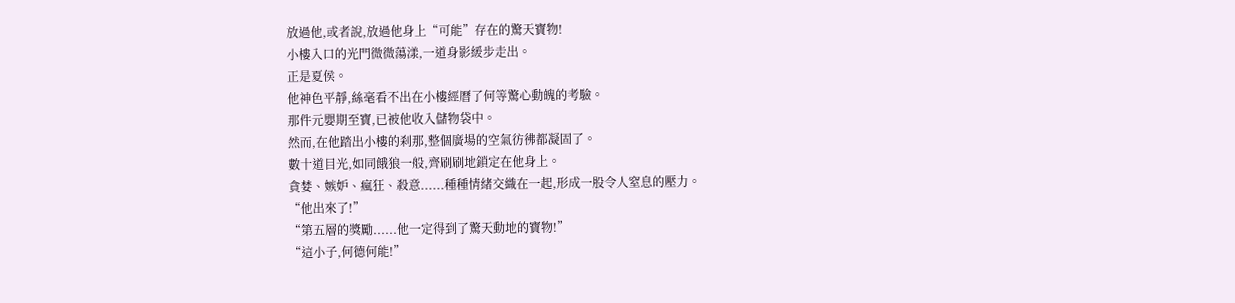放過他,或者說,放過他身上“可能”存在的驚天寶物!
小樓入口的光門微微蕩漾,一道身影緩步走出。
正是夏侯。
他神色平靜,絲毫看不出在小樓經曆了何等驚心動魄的考驗。
那件元嬰期至寶,已被他收入儲物袋中。
然而,在他踏出小樓的刹那,整個廣場的空氣彷彿都凝固了。
數十道目光,如同餓狼一般,齊刷刷地鎖定在他身上。
貪婪、嫉妒、瘋狂、殺意......種種情緒交織在一起,形成一股令人窒息的壓力。
“他出來了!”
“第五層的獎勵......他一定得到了驚天動地的寶物!”
“這小子,何德何能!”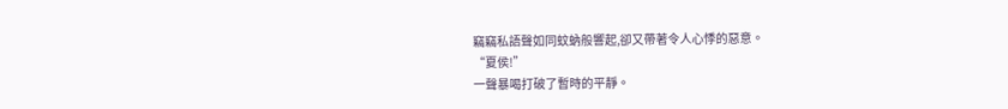竊竊私語聲如同蚊蚋般響起,卻又帶著令人心悸的惡意。
“夏侯!”
一聲暴喝打破了暫時的平靜。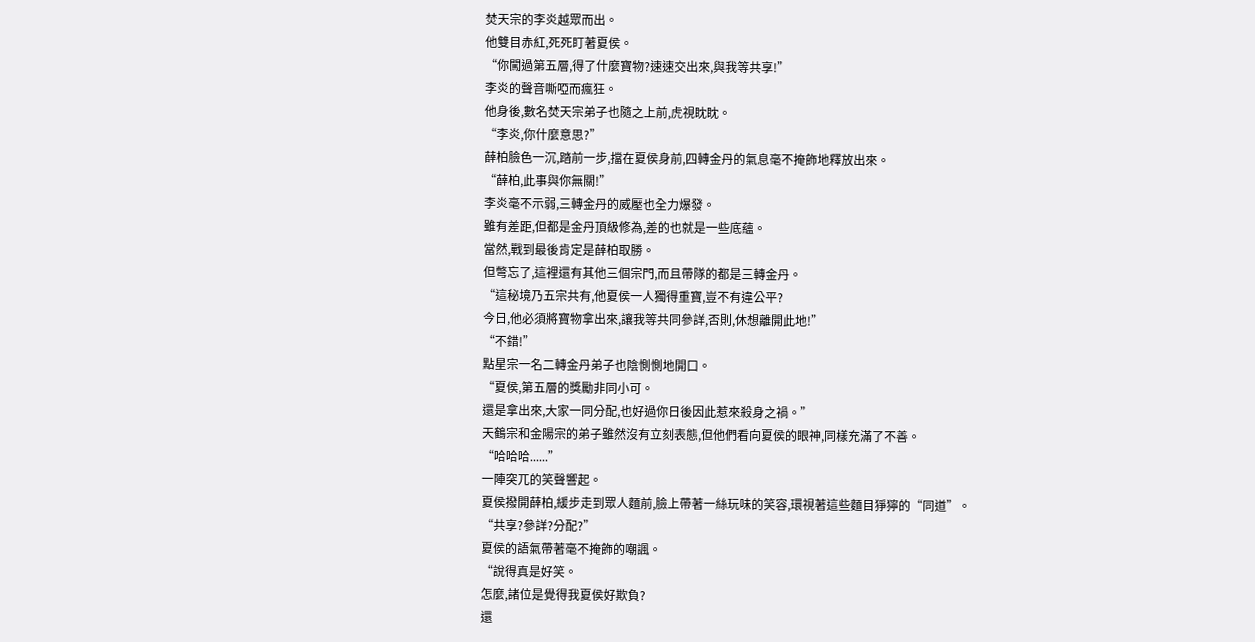焚天宗的李炎越眾而出。
他雙目赤紅,死死盯著夏侯。
“你闖過第五層,得了什麼寶物?速速交出來,與我等共享!”
李炎的聲音嘶啞而瘋狂。
他身後,數名焚天宗弟子也隨之上前,虎視眈眈。
“李炎,你什麼意思?”
薛柏臉色一沉,踏前一步,擋在夏侯身前,四轉金丹的氣息毫不掩飾地釋放出來。
“薛柏,此事與你無關!”
李炎毫不示弱,三轉金丹的威壓也全力爆發。
雖有差距,但都是金丹頂級修為,差的也就是一些底蘊。
當然,戰到最後肯定是薛柏取勝。
但彆忘了,這裡還有其他三個宗門,而且帶隊的都是三轉金丹。
“這秘境乃五宗共有,他夏侯一人獨得重寶,豈不有違公平?
今日,他必須將寶物拿出來,讓我等共同參詳,否則,休想離開此地!”
“不錯!”
點星宗一名二轉金丹弟子也陰惻惻地開口。
“夏侯,第五層的獎勵非同小可。
還是拿出來,大家一同分配,也好過你日後因此惹來殺身之禍。”
天鶴宗和金陽宗的弟子雖然沒有立刻表態,但他們看向夏侯的眼神,同樣充滿了不善。
“哈哈哈......”
一陣突兀的笑聲響起。
夏侯撥開薛柏,緩步走到眾人麵前,臉上帶著一絲玩味的笑容,環視著這些麵目猙獰的“同道”。
“共享?參詳?分配?”
夏侯的語氣帶著毫不掩飾的嘲諷。
“說得真是好笑。
怎麼,諸位是覺得我夏侯好欺負?
還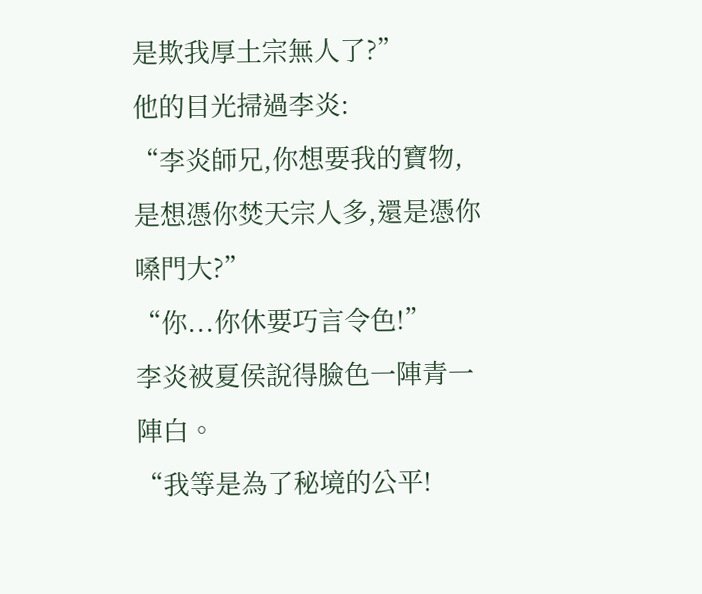是欺我厚土宗無人了?”
他的目光掃過李炎:
“李炎師兄,你想要我的寶物,是想憑你焚天宗人多,還是憑你嗓門大?”
“你...你休要巧言令色!”
李炎被夏侯說得臉色一陣青一陣白。
“我等是為了秘境的公平!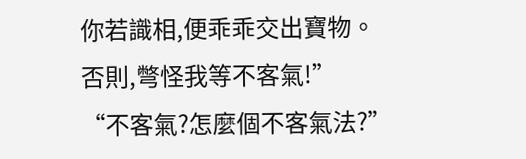你若識相,便乖乖交出寶物。
否則,彆怪我等不客氣!”
“不客氣?怎麼個不客氣法?”